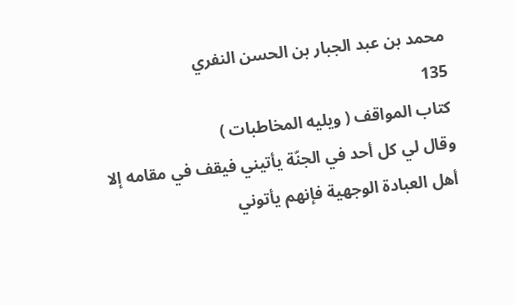محمد بن عبد الجبار بن الحسن النفري
135
كتاب المواقف ( ويليه المخاطبات )
وقال لي كل أحد في الجنّة يأتيني فيقف في مقامه إلا أهل العبادة الوجهية فإنهم يأتوني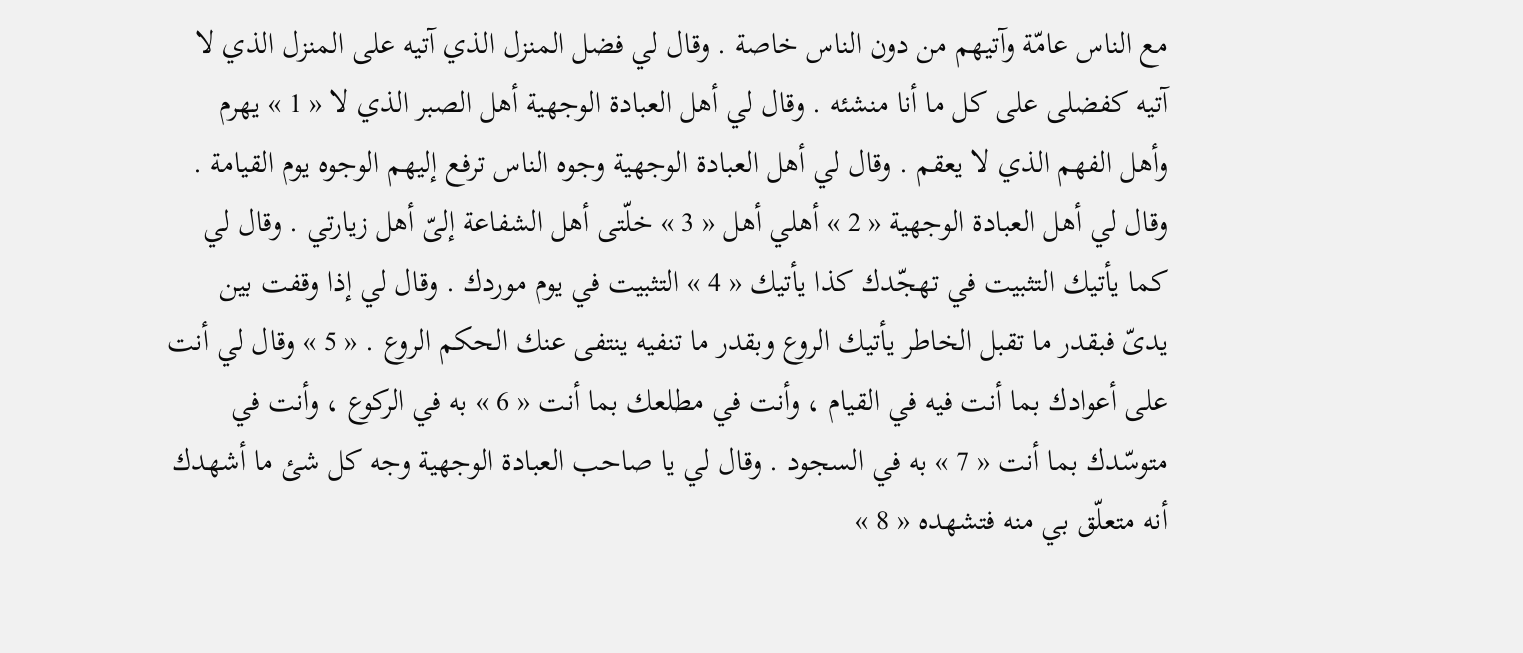مع الناس عامّة وآتيهم من دون الناس خاصة . وقال لي فضل المنزل الذي آتيه على المنزل الذي لا آتيه كفضلى على كل ما أنا منشئه . وقال لي أهل العبادة الوجهية أهل الصبر الذي لا « 1 » يهرم وأهل الفهم الذي لا يعقم . وقال لي أهل العبادة الوجهية وجوه الناس ترفع إليهم الوجوه يوم القيامة . وقال لي أهل العبادة الوجهية « 2 » أهلي أهل « 3 » خلّتى أهل الشفاعة إلىّ أهل زيارتي . وقال لي كما يأتيك التثبيت في تهجّدك كذا يأتيك « 4 » التثبيت في يوم موردك . وقال لي إذا وقفت بين يدىّ فبقدر ما تقبل الخاطر يأتيك الروع وبقدر ما تنفيه ينتفى عنك الحكم الروع . « 5 » وقال لي أنت على أعوادك بما أنت فيه في القيام ، وأنت في مطلعك بما أنت « 6 » به في الركوع ، وأنت في متوسّدك بما أنت « 7 » به في السجود . وقال لي يا صاحب العبادة الوجهية وجه كل شئ ما أشهدك أنه متعلّق بي منه فتشهده « 8 »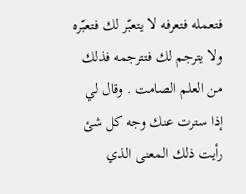فتعمله فتعرفه لا يتعبّر لك فتعبّره ولا يترجم لك فتترجمه فذلك من العلم الصامت . وقال لي إذا سترت عنك وجه كل شئ رأيت ذلك المعنى الذي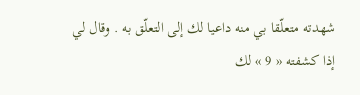شهدته متعلّقا بي منه داعيا لك إلى التعلّق به . وقال لي إذا كشفته « 9 » لك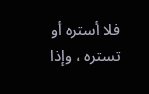فلا أستره أو تستره ، وإذا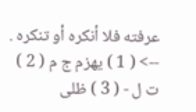عرفته فلا أنكره أو تنكره .
--> ( 1 ) يهزم ج م ( 2 ) ت ل - ( 3 ) ظلى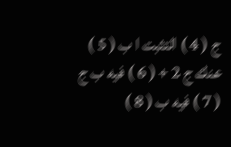ج ( 4 ) التثبت ا ب ( 5 ) عنك ج 2 + ( 6 ) فيه ب ج ( 7 ) فيه ب ( 8 )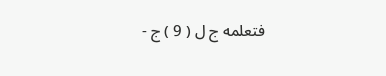فتعلمه ج ل ( 9 ) ج -